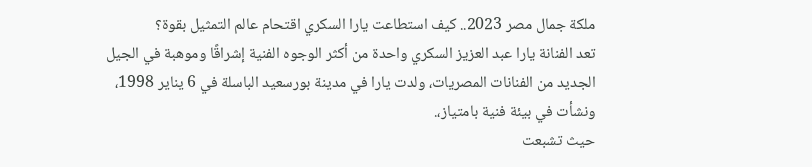ملكة جمال مصر 2023.. كيف استطاعت يارا السكري اقتحام عالم التمثيل بقوة؟
تعد الفنانة يارا عبد العزيز السكري واحدة من أكثر الوجوه الفنية إشراقًا وموهبة في الجيل الجديد من الفنانات المصريات، ولدت يارا في مدينة بورسعيد الباسلة في 6 يناير 1998، ونشأت في بيئة فنية بامتياز،.
حيث تشبعت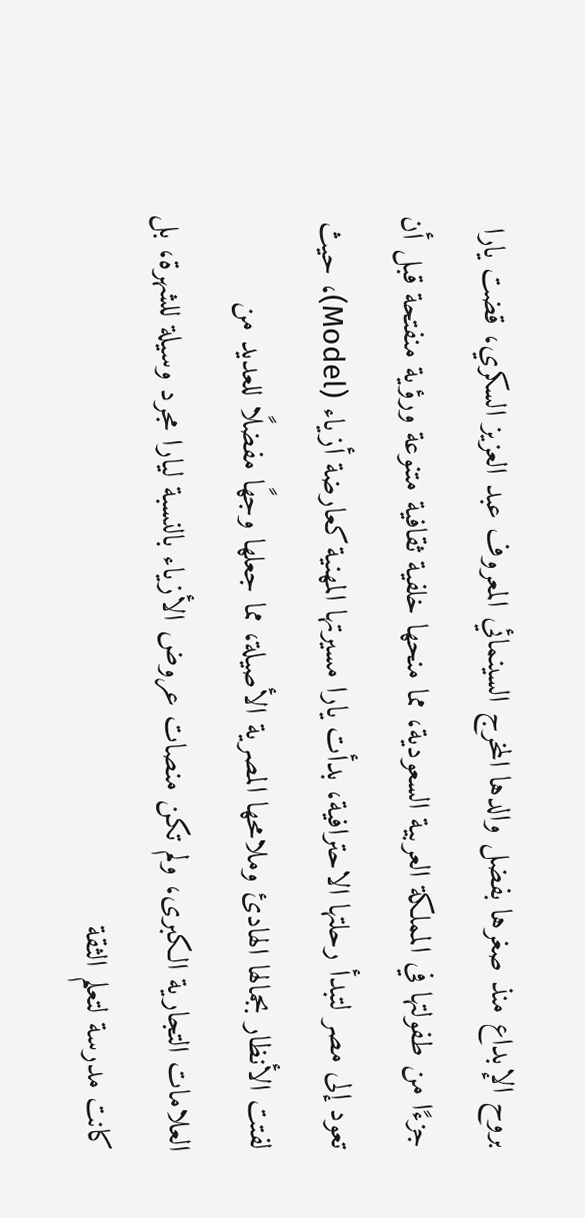بروح الإبداع منذ صغرها بفضل والدها المخرج السينمائي المعروف عبد العزيز السكري، قضت يارا جزءًا من طفولتها في المملكة العربية السعودية، مما منحها خلفية ثقافية متنوعة ورؤية منفتحة قبل أن تعود إلى مصر لتبدأ رحلتها الاحترافية، بدأت يارا مسيرتها المهنية كعارضة أزياء (Model)، حيث لفتت الأنظار بجمالها الهادئ وملامحها المصرية الأصيلة، مما جعلها وجهًا مفضلًا للعديد من العلامات التجارية الكبرى، ولم تكن منصات عروض الأزياء بالنسبة ليارا مجرد وسيلة للشهرة، بل كانت مدرسة لتعلم الثقة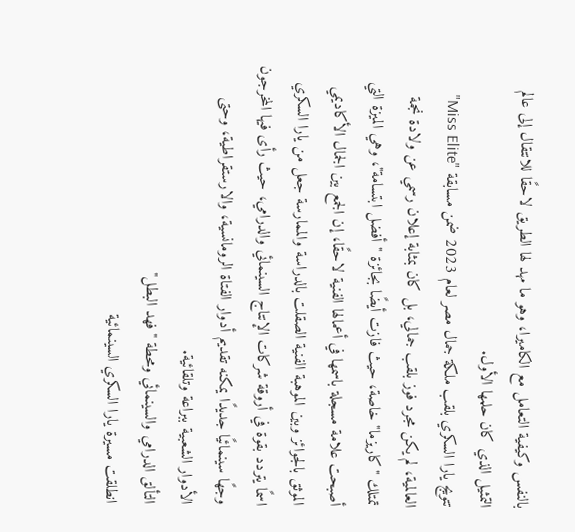بالنفس وكيفية التعامل مع الكاميرا، وهو ما مهد لها الطريق لاحقًا للانتقال إلى عالم التمثيل الذي كان حلمها الأول.
تتويج يارا السكري بلقب ملكة جمال مصر لعام 2023 ضمن مسابقة "Miss Elite" العالمية، لم يكن مجرد فوز بلقب جمالي، بل كان بمثابة إعلان رسمي عن ولادة نجمة تمتلك "كاريزما" خاصة، حيث فازت أيضًا بجائزة "أفضل ابتسامة"، وهي الميزة التي أصبحت علامة مسجلة باسمها في أعمالها الفنية لاحقًا، إن الجمع بين الجمال الأكاديمي الموثق بالجوائز وبين الموهبة الفنية الصقلت بالدراسة والممارسة جعل من يارا السكري اسمًا يتردد بقوة في أروقة شركات الإنتاج السينمائي والدرامي، حيث رأى فيها المخرجون وجهًا سينمائيًا جديدًا يمكنه تقديم أدوار الفتاة الرومانسية، والارستقراطية، وحتى الأدوار الشعبية ببراعة وتلقائية.
التألق الدرامي والسينمائي ومحطة "فهد البطل"
انطلقت مسيرة يارا السكري السينمائية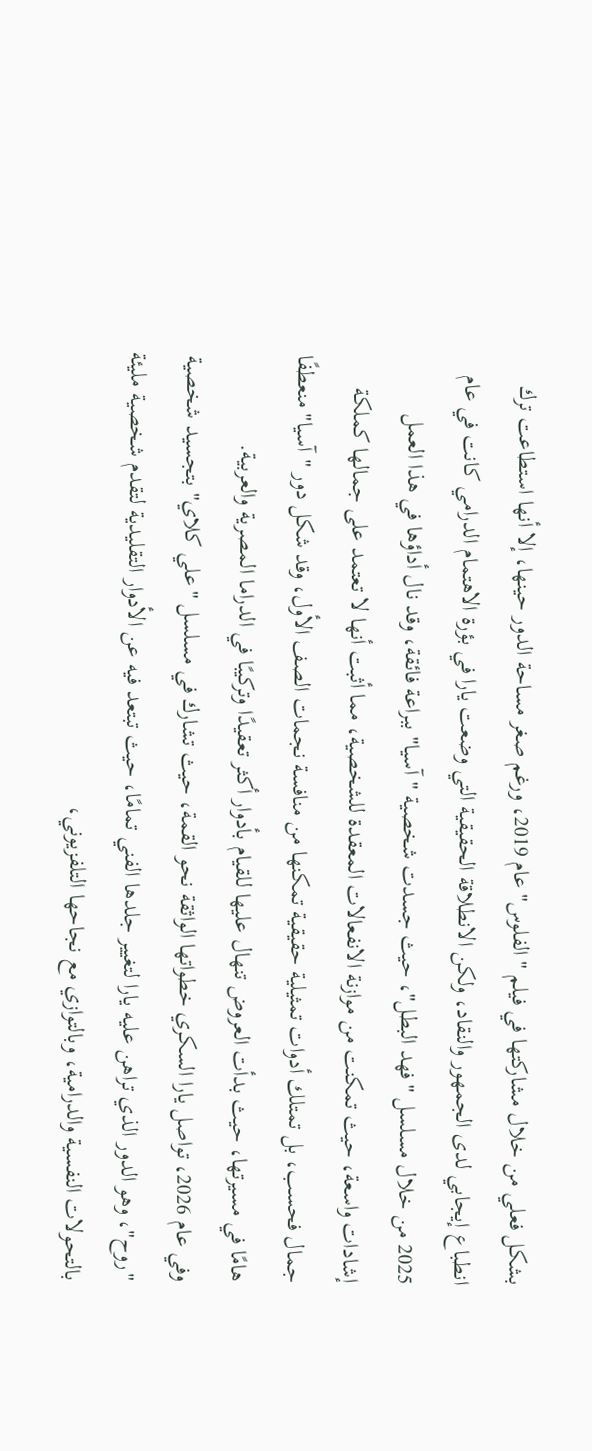بشكل فعلي من خلال مشاركتها في فيلم "الفلوس" عام 2019، ورغم صغر مساحة الدور حينها، إلا أنها استطاعت ترك انطباع إيجابي لدى الجمهور والنقاد، ولكن الانطلاقة الحقيقية التي وضعت يارا في بؤرة الاهتمام الدرامي كانت في عام 2025 من خلال مسلسل "فهد البطل"، حيث جسدت شخصية "آسيا" ببراعة فائقة، وقد نال أداؤها في هذا العمل إشادات واسعة، حيث تمكنت من موازنة الانفعالات المعقدة للشخصية، مما أثبت أنها لا تعتمد على جمالها كملكة جمال فحسب، بل تمتلك أدوات تمثيلية حقيقية تمكنها من منافسة نجمات الصف الأول، وقد شكل دور "آسيا" منعطفًا هامًا في مسيرتها، حيث بدأت العروض تنهال عليها للقيام بأدوار أكثر تعقيدًا وتركيبًا في الدراما المصرية والعربية.
وفي عام 2026، تواصل يارا السكري خطواتها الواثقة نحو القمة، حيث تشارك في مسلسل "علي كلاي" بتجسيد شخصية "روح"، وهو الدور الذي تراهن عليه يارا لتغيير جلدها الفني تمامًا، حيث تبتعد فيه عن الأدوار التقليدية لتقدم شخصية مليئة بالتحولات النفسية والدرامية، وبالتوازي مع نجاحها التلفزيوني،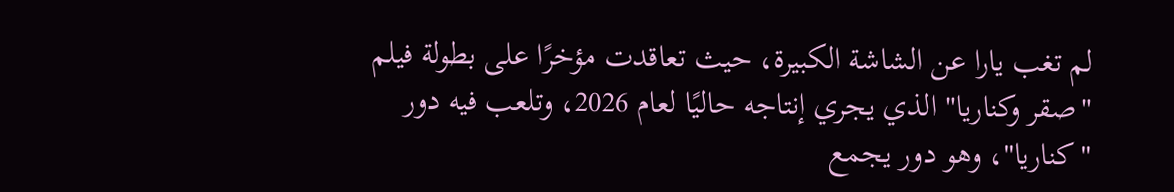لم تغب يارا عن الشاشة الكبيرة، حيث تعاقدت مؤخرًا على بطولة فيلم "صقر وكناريا" الذي يجري إنتاجه حاليًا لعام 2026، وتلعب فيه دور "كناريا"، وهو دور يجمع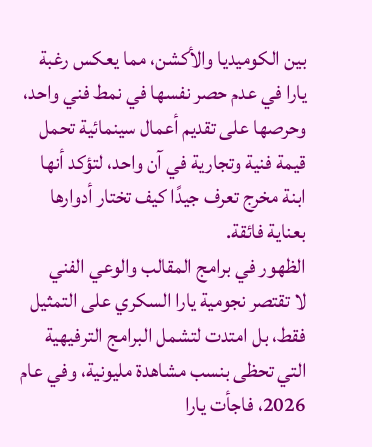بين الكوميديا والأكشن، مما يعكس رغبة يارا في عدم حصر نفسها في نمط فني واحد، وحرصها على تقديم أعمال سينمائية تحمل قيمة فنية وتجارية في آن واحد، لتؤكد أنها ابنة مخرج تعرف جيدًا كيف تختار أدوارها بعناية فائقة.
الظهور في برامج المقالب والوعي الفني
لا تقتصر نجومية يارا السكري على التمثيل فقط، بل امتدت لتشمل البرامج الترفيهية التي تحظى بنسب مشاهدة مليونية، وفي عام 2026، فاجأت يارا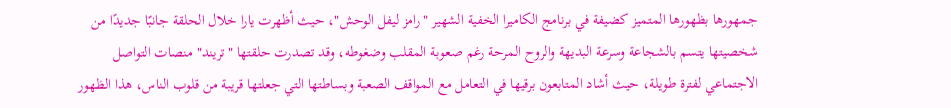جمهورها بظهورها المتميز كضيفة في برنامج الكاميرا الخفية الشهير "رامز ليفل الوحش"، حيث أظهرت يارا خلال الحلقة جانبًا جديدًا من شخصيتها يتسم بالشجاعة وسرعة البديهة والروح المرحة رغم صعوبة المقلب وضغوطه، وقد تصدرت حلقتها "تريند" منصات التواصل الاجتماعي لفترة طويلة، حيث أشاد المتابعون برقيها في التعامل مع المواقف الصعبة وبساطتها التي جعلتها قريبة من قلوب الناس، هذا الظهور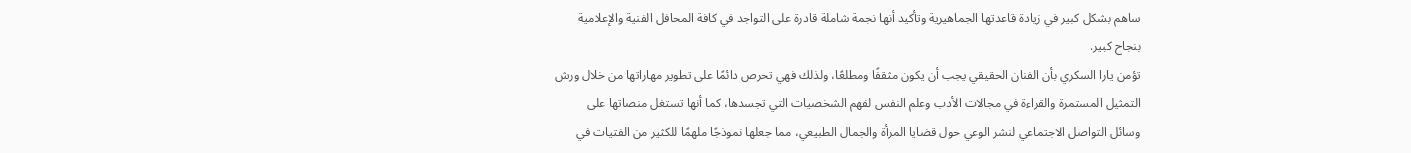ساهم بشكل كبير في زيادة قاعدتها الجماهيرية وتأكيد أنها نجمة شاملة قادرة على التواجد في كافة المحافل الفنية والإعلامية بنجاح كبير.
تؤمن يارا السكري بأن الفنان الحقيقي يجب أن يكون مثقفًا ومطلعًا، ولذلك فهي تحرص دائمًا على تطوير مهاراتها من خلال ورش التمثيل المستمرة والقراءة في مجالات الأدب وعلم النفس لفهم الشخصيات التي تجسدها، كما أنها تستغل منصاتها على وسائل التواصل الاجتماعي لنشر الوعي حول قضايا المرأة والجمال الطبيعي، مما جعلها نموذجًا ملهمًا للكثير من الفتيات في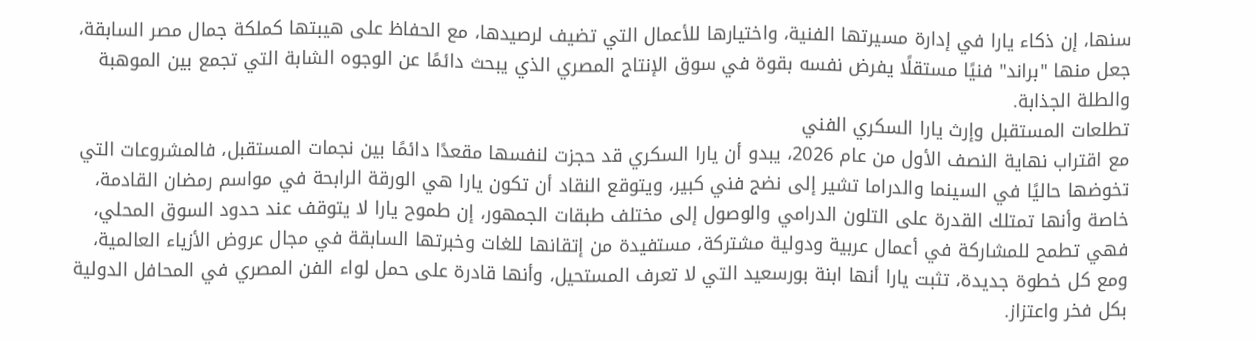سنها، إن ذكاء يارا في إدارة مسيرتها الفنية، واختيارها للأعمال التي تضيف لرصيدها، مع الحفاظ على هيبتها كملكة جمال مصر السابقة، جعل منها "براند" فنيًا مستقلًا يفرض نفسه بقوة في سوق الإنتاج المصري الذي يبحث دائمًا عن الوجوه الشابة التي تجمع بين الموهبة والطلة الجذابة.
تطلعات المستقبل وإرث يارا السكري الفني
مع اقتراب نهاية النصف الأول من عام 2026، يبدو أن يارا السكري قد حجزت لنفسها مقعدًا دائمًا بين نجمات المستقبل، فالمشروعات التي تخوضها حاليًا في السينما والدراما تشير إلى نضج فني كبير، ويتوقع النقاد أن تكون يارا هي الورقة الرابحة في مواسم رمضان القادمة، خاصة وأنها تمتلك القدرة على التلون الدرامي والوصول إلى مختلف طبقات الجمهور، إن طموح يارا لا يتوقف عند حدود السوق المحلي، فهي تطمح للمشاركة في أعمال عربية ودولية مشتركة، مستفيدة من إتقانها للغات وخبرتها السابقة في مجال عروض الأزياء العالمية، ومع كل خطوة جديدة، تثبت يارا أنها ابنة بورسعيد التي لا تعرف المستحيل، وأنها قادرة على حمل لواء الفن المصري في المحافل الدولية بكل فخر واعتزاز.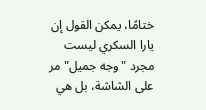ختامًا، يمكن القول إن يارا السكري ليست مجرد "وجه جميل" مر على الشاشة، بل هي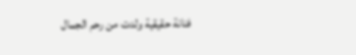فنانة حقيقية ولدت من رحم الجمال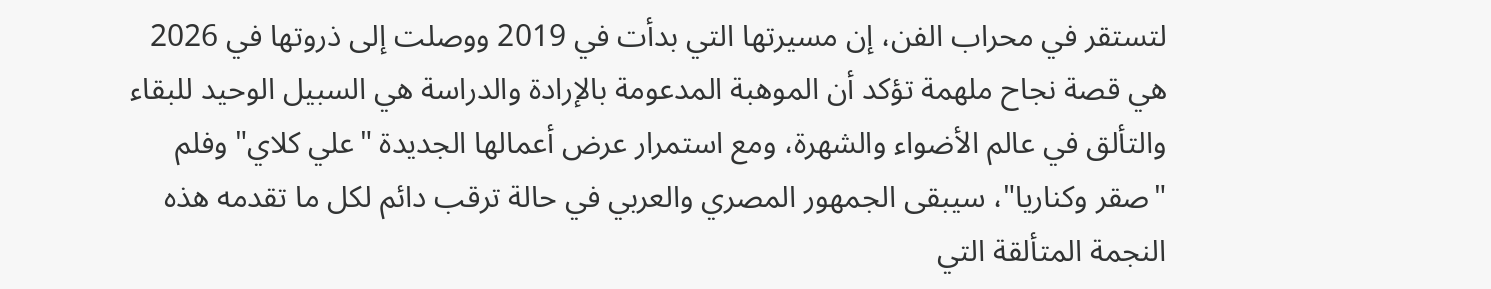لتستقر في محراب الفن، إن مسيرتها التي بدأت في 2019 ووصلت إلى ذروتها في 2026 هي قصة نجاح ملهمة تؤكد أن الموهبة المدعومة بالإرادة والدراسة هي السبيل الوحيد للبقاء والتألق في عالم الأضواء والشهرة، ومع استمرار عرض أعمالها الجديدة "علي كلاي" وفلم "صقر وكناريا"، سيبقى الجمهور المصري والعربي في حالة ترقب دائم لكل ما تقدمه هذه النجمة المتألقة التي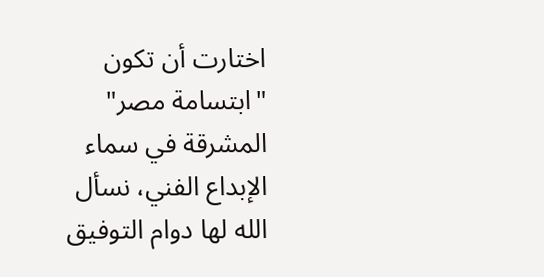اختارت أن تكون "ابتسامة مصر" المشرقة في سماء الإبداع الفني، نسأل الله لها دوام التوفيق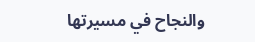والنجاح في مسيرتها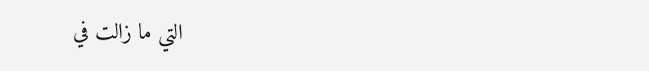التي ما زالت في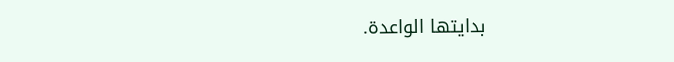بدايتها الواعدة.